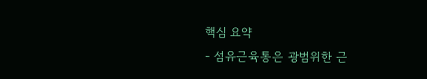핵심 요약
- 섬유근육통은 광범위한 근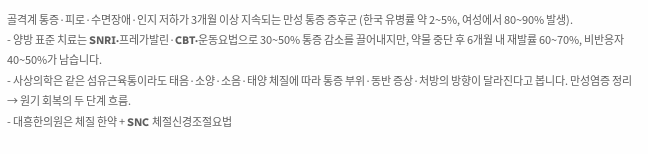골격계 통증·피로·수면장애·인지 저하가 3개월 이상 지속되는 만성 통증 증후군 (한국 유병률 약 2~5%, 여성에서 80~90% 발생).
- 양방 표준 치료는 SNRI·프레가발린·CBT·운동요법으로 30~50% 통증 감소를 끌어내지만, 약물 중단 후 6개월 내 재발률 60~70%, 비반응자 40~50%가 남습니다.
- 사상의학은 같은 섬유근육통이라도 태음·소양·소음·태양 체질에 따라 통증 부위·동반 증상·처방의 방향이 달라진다고 봅니다. 만성염증 정리 → 원기 회복의 두 단계 흐름.
- 대흥한의원은 체질 한약 + SNC 체절신경조절요법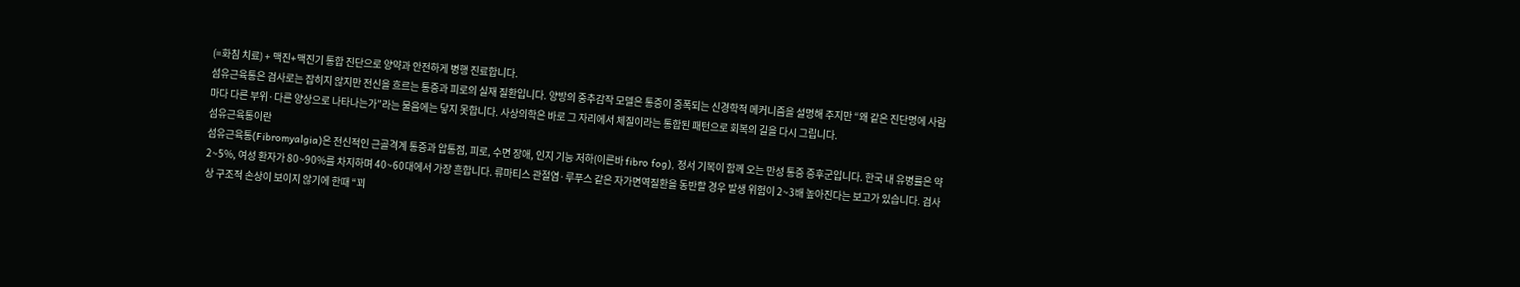(=화침 치료) + 맥진+맥진기 통합 진단으로 양약과 안전하게 병행 진료합니다.
섬유근육통은 검사로는 잡히지 않지만 전신을 흐르는 통증과 피로의 실재 질환입니다. 양방의 중추감작 모델은 통증이 증폭되는 신경학적 메커니즘을 설명해 주지만 “왜 같은 진단명에 사람마다 다른 부위·다른 양상으로 나타나는가”라는 물음에는 닿지 못합니다. 사상의학은 바로 그 자리에서 체질이라는 통합된 패턴으로 회복의 길을 다시 그립니다.
섬유근육통이란
섬유근육통(Fibromyalgia)은 전신적인 근골격계 통증과 압통점, 피로, 수면 장애, 인지 기능 저하(이른바 fibro fog), 정서 기복이 함께 오는 만성 통증 증후군입니다. 한국 내 유병률은 약 2~5%, 여성 환자가 80~90%를 차지하며 40~60대에서 가장 흔합니다. 류마티스 관절염·루푸스 같은 자가면역질환을 동반할 경우 발생 위험이 2~3배 높아진다는 보고가 있습니다. 검사상 구조적 손상이 보이지 않기에 한때 “꾀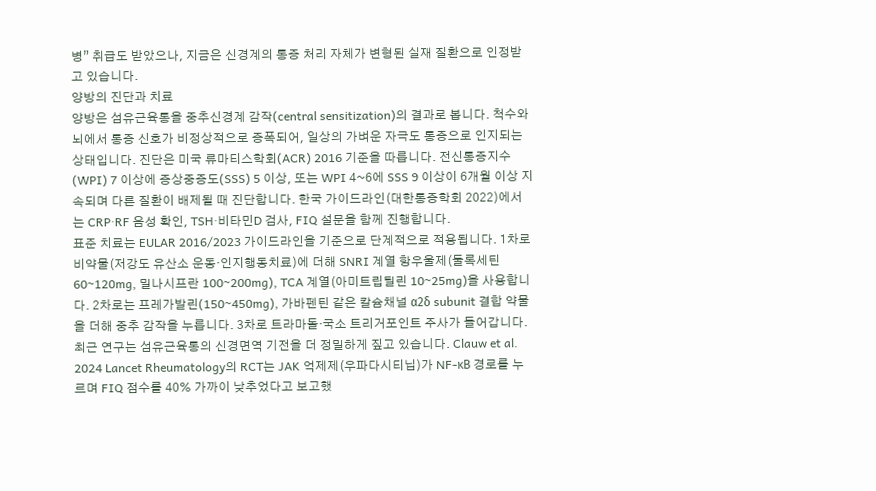병” 취급도 받았으나, 지금은 신경계의 통증 처리 자체가 변형된 실재 질환으로 인정받고 있습니다.
양방의 진단과 치료
양방은 섬유근육통을 중추신경계 감작(central sensitization)의 결과로 봅니다. 척수와 뇌에서 통증 신호가 비정상적으로 증폭되어, 일상의 가벼운 자극도 통증으로 인지되는 상태입니다. 진단은 미국 류마티스학회(ACR) 2016 기준을 따릅니다. 전신통증지수(WPI) 7 이상에 증상중증도(SSS) 5 이상, 또는 WPI 4~6에 SSS 9 이상이 6개월 이상 지속되며 다른 질환이 배제될 때 진단합니다. 한국 가이드라인(대한통증학회 2022)에서는 CRP·RF 음성 확인, TSH·비타민D 검사, FIQ 설문을 함께 진행합니다.
표준 치료는 EULAR 2016/2023 가이드라인을 기준으로 단계적으로 적용됩니다. 1차로 비약물(저강도 유산소 운동·인지행동치료)에 더해 SNRI 계열 항우울제(둘록세틴 60~120mg, 밀나시프란 100~200mg), TCA 계열(아미트립틸린 10~25mg)을 사용합니다. 2차로는 프레가발린(150~450mg), 가바펜틴 같은 칼슘채널 α2δ subunit 결합 약물을 더해 중추 감작을 누릅니다. 3차로 트라마돌·국소 트리거포인트 주사가 들어갑니다.
최근 연구는 섬유근육통의 신경면역 기전을 더 정밀하게 짚고 있습니다. Clauw et al. 2024 Lancet Rheumatology의 RCT는 JAK 억제제(우파다시티닙)가 NF-κB 경로를 누르며 FIQ 점수를 40% 가까이 낮추었다고 보고했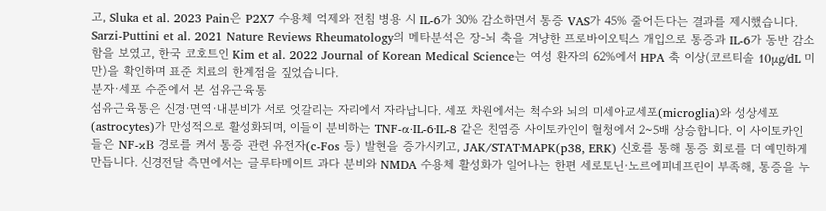고, Sluka et al. 2023 Pain은 P2X7 수용체 억제와 전침 병용 시 IL-6가 30% 감소하면서 통증 VAS가 45% 줄어든다는 결과를 제시했습니다. Sarzi-Puttini et al. 2021 Nature Reviews Rheumatology의 메타분석은 장-뇌 축을 겨냥한 프로바이오틱스 개입으로 통증과 IL-6가 동반 감소함을 보였고, 한국 코호트인 Kim et al. 2022 Journal of Korean Medical Science는 여성 환자의 62%에서 HPA 축 이상(코르티솔 10μg/dL 미만)을 확인하며 표준 치료의 한계점을 짚었습니다.
분자·세포 수준에서 본 섬유근육통
섬유근육통은 신경·면역·내분비가 서로 엇갈리는 자리에서 자라납니다. 세포 차원에서는 척수와 뇌의 미세아교세포(microglia)와 성상세포(astrocytes)가 만성적으로 활성화되며, 이들이 분비하는 TNF-α·IL-6·IL-8 같은 친염증 사이토카인이 혈청에서 2~5배 상승합니다. 이 사이토카인들은 NF-κB 경로를 켜서 통증 관련 유전자(c-Fos 등) 발현을 증가시키고, JAK/STAT·MAPK(p38, ERK) 신호를 통해 통증 회로를 더 예민하게 만듭니다. 신경전달 측면에서는 글루타메이트 과다 분비와 NMDA 수용체 활성화가 일어나는 한편 세로토닌·노르에피네프린이 부족해, 통증을 누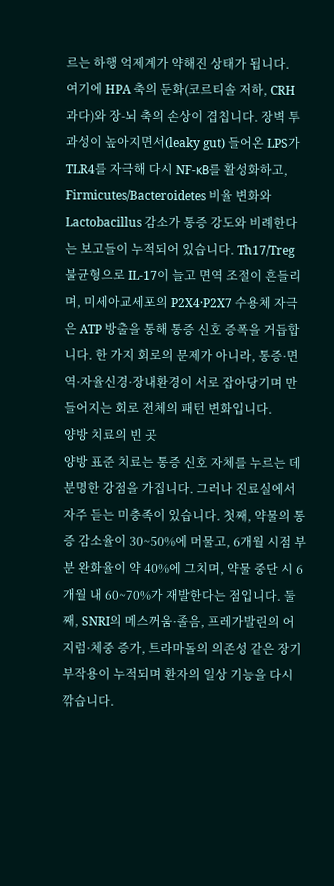르는 하행 억제계가 약해진 상태가 됩니다.
여기에 HPA 축의 둔화(코르티솔 저하, CRH 과다)와 장-뇌 축의 손상이 겹칩니다. 장벽 투과성이 높아지면서(leaky gut) 들어온 LPS가 TLR4를 자극해 다시 NF-κB를 활성화하고, Firmicutes/Bacteroidetes 비율 변화와 Lactobacillus 감소가 통증 강도와 비례한다는 보고들이 누적되어 있습니다. Th17/Treg 불균형으로 IL-17이 늘고 면역 조절이 흔들리며, 미세아교세포의 P2X4·P2X7 수용체 자극은 ATP 방출을 통해 통증 신호 증폭을 거듭합니다. 한 가지 회로의 문제가 아니라, 통증·면역·자율신경·장내환경이 서로 잡아당기며 만들어지는 회로 전체의 패턴 변화입니다.
양방 치료의 빈 곳
양방 표준 치료는 통증 신호 자체를 누르는 데 분명한 강점을 가집니다. 그러나 진료실에서 자주 듣는 미충족이 있습니다. 첫째, 약물의 통증 감소율이 30~50%에 머물고, 6개월 시점 부분 완화율이 약 40%에 그치며, 약물 중단 시 6개월 내 60~70%가 재발한다는 점입니다. 둘째, SNRI의 메스꺼움·졸음, 프레가발린의 어지럼·체중 증가, 트라마돌의 의존성 같은 장기 부작용이 누적되며 환자의 일상 기능을 다시 깎습니다.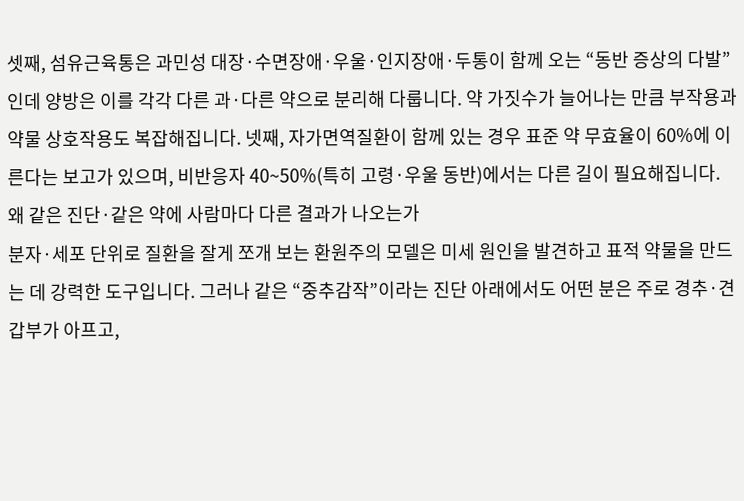셋째, 섬유근육통은 과민성 대장·수면장애·우울·인지장애·두통이 함께 오는 “동반 증상의 다발”인데 양방은 이를 각각 다른 과·다른 약으로 분리해 다룹니다. 약 가짓수가 늘어나는 만큼 부작용과 약물 상호작용도 복잡해집니다. 넷째, 자가면역질환이 함께 있는 경우 표준 약 무효율이 60%에 이른다는 보고가 있으며, 비반응자 40~50%(특히 고령·우울 동반)에서는 다른 길이 필요해집니다.
왜 같은 진단·같은 약에 사람마다 다른 결과가 나오는가
분자·세포 단위로 질환을 잘게 쪼개 보는 환원주의 모델은 미세 원인을 발견하고 표적 약물을 만드는 데 강력한 도구입니다. 그러나 같은 “중추감작”이라는 진단 아래에서도 어떤 분은 주로 경추·견갑부가 아프고,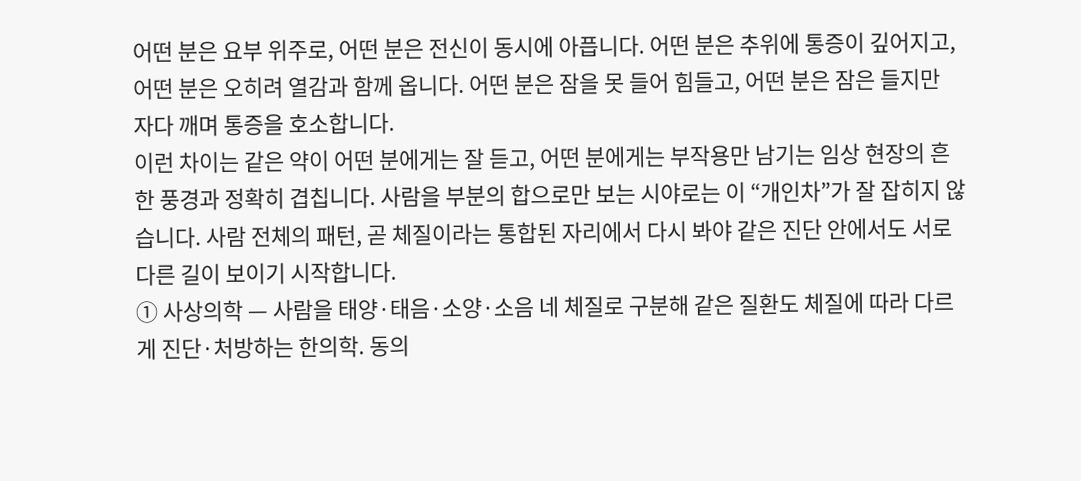어떤 분은 요부 위주로, 어떤 분은 전신이 동시에 아픕니다. 어떤 분은 추위에 통증이 깊어지고, 어떤 분은 오히려 열감과 함께 옵니다. 어떤 분은 잠을 못 들어 힘들고, 어떤 분은 잠은 들지만 자다 깨며 통증을 호소합니다.
이런 차이는 같은 약이 어떤 분에게는 잘 듣고, 어떤 분에게는 부작용만 남기는 임상 현장의 흔한 풍경과 정확히 겹칩니다. 사람을 부분의 합으로만 보는 시야로는 이 “개인차”가 잘 잡히지 않습니다. 사람 전체의 패턴, 곧 체질이라는 통합된 자리에서 다시 봐야 같은 진단 안에서도 서로 다른 길이 보이기 시작합니다.
① 사상의학 — 사람을 태양·태음·소양·소음 네 체질로 구분해 같은 질환도 체질에 따라 다르게 진단·처방하는 한의학. 동의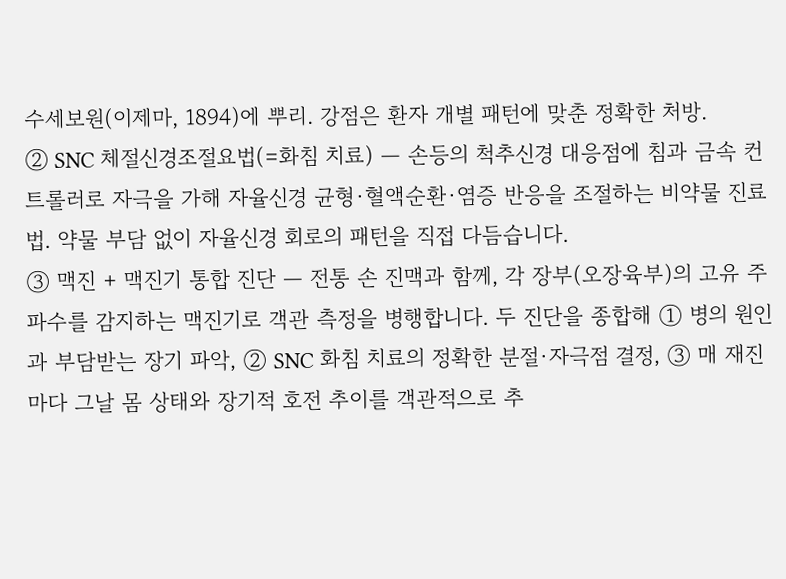수세보원(이제마, 1894)에 뿌리. 강점은 환자 개별 패턴에 맞춘 정확한 처방.
② SNC 체절신경조절요법(=화침 치료) — 손등의 척추신경 대응점에 침과 금속 컨트롤러로 자극을 가해 자율신경 균형·혈액순환·염증 반응을 조절하는 비약물 진료법. 약물 부담 없이 자율신경 회로의 패턴을 직접 다듬습니다.
③ 맥진 + 맥진기 통합 진단 — 전통 손 진맥과 함께, 각 장부(오장육부)의 고유 주파수를 감지하는 맥진기로 객관 측정을 병행합니다. 두 진단을 종합해 ① 병의 원인과 부담받는 장기 파악, ② SNC 화침 치료의 정확한 분절·자극점 결정, ③ 매 재진마다 그날 몸 상태와 장기적 호전 추이를 객관적으로 추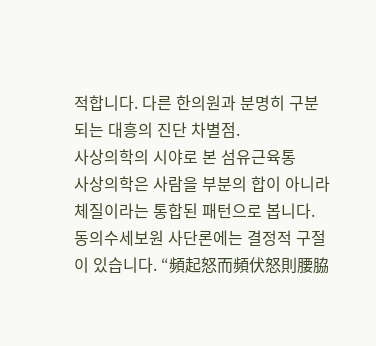적합니다. 다른 한의원과 분명히 구분되는 대흥의 진단 차별점.
사상의학의 시야로 본 섬유근육통
사상의학은 사람을 부분의 합이 아니라 체질이라는 통합된 패턴으로 봅니다. 동의수세보원 사단론에는 결정적 구절이 있습니다. “頻起怒而頻伏怒則腰脇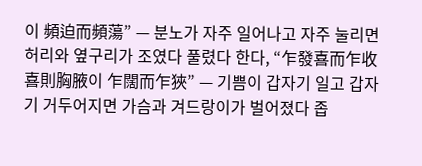이 頻迫而頻蕩” — 분노가 자주 일어나고 자주 눌리면 허리와 옆구리가 조였다 풀렸다 한다, “乍發喜而乍收喜則胸腋이 乍闊而乍狹” — 기쁨이 갑자기 일고 갑자기 거두어지면 가슴과 겨드랑이가 벌어졌다 좁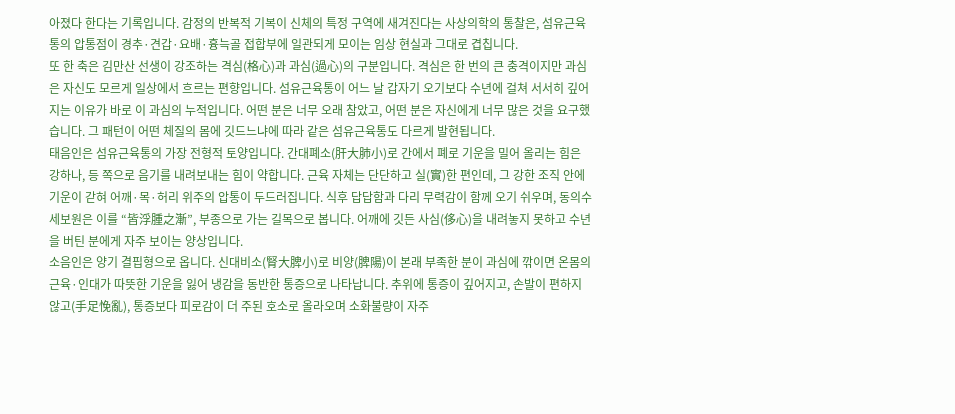아졌다 한다는 기록입니다. 감정의 반복적 기복이 신체의 특정 구역에 새겨진다는 사상의학의 통찰은, 섬유근육통의 압통점이 경추·견갑·요배·흉늑골 접합부에 일관되게 모이는 임상 현실과 그대로 겹칩니다.
또 한 축은 김만산 선생이 강조하는 격심(格心)과 과심(過心)의 구분입니다. 격심은 한 번의 큰 충격이지만 과심은 자신도 모르게 일상에서 흐르는 편향입니다. 섬유근육통이 어느 날 갑자기 오기보다 수년에 걸쳐 서서히 깊어지는 이유가 바로 이 과심의 누적입니다. 어떤 분은 너무 오래 참았고, 어떤 분은 자신에게 너무 많은 것을 요구했습니다. 그 패턴이 어떤 체질의 몸에 깃드느냐에 따라 같은 섬유근육통도 다르게 발현됩니다.
태음인은 섬유근육통의 가장 전형적 토양입니다. 간대폐소(肝大肺小)로 간에서 폐로 기운을 밀어 올리는 힘은 강하나, 등 쪽으로 음기를 내려보내는 힘이 약합니다. 근육 자체는 단단하고 실(實)한 편인데, 그 강한 조직 안에 기운이 갇혀 어깨·목·허리 위주의 압통이 두드러집니다. 식후 답답함과 다리 무력감이 함께 오기 쉬우며, 동의수세보원은 이를 “皆浮腫之漸”, 부종으로 가는 길목으로 봅니다. 어깨에 깃든 사심(侈心)을 내려놓지 못하고 수년을 버틴 분에게 자주 보이는 양상입니다.
소음인은 양기 결핍형으로 옵니다. 신대비소(腎大脾小)로 비양(脾陽)이 본래 부족한 분이 과심에 깎이면 온몸의 근육·인대가 따뜻한 기운을 잃어 냉감을 동반한 통증으로 나타납니다. 추위에 통증이 깊어지고, 손발이 편하지 않고(手足悗亂), 통증보다 피로감이 더 주된 호소로 올라오며 소화불량이 자주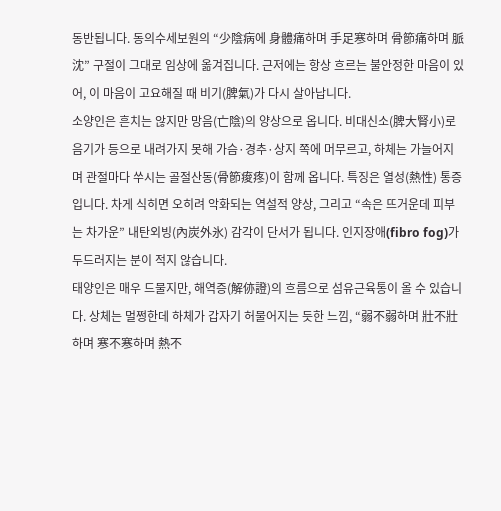동반됩니다. 동의수세보원의 “少陰病에 身體痛하며 手足寒하며 骨節痛하며 脈沈” 구절이 그대로 임상에 옮겨집니다. 근저에는 항상 흐르는 불안정한 마음이 있어, 이 마음이 고요해질 때 비기(脾氣)가 다시 살아납니다.
소양인은 흔치는 않지만 망음(亡陰)의 양상으로 옵니다. 비대신소(脾大腎小)로 음기가 등으로 내려가지 못해 가슴·경추·상지 쪽에 머무르고, 하체는 가늘어지며 관절마다 쑤시는 골절산동(骨節痠疼)이 함께 옵니다. 특징은 열성(熱性) 통증입니다. 차게 식히면 오히려 악화되는 역설적 양상, 그리고 “속은 뜨거운데 피부는 차가운” 내탄외빙(內炭外氷) 감각이 단서가 됩니다. 인지장애(fibro fog)가 두드러지는 분이 적지 않습니다.
태양인은 매우 드물지만, 해역증(解㑊證)의 흐름으로 섬유근육통이 올 수 있습니다. 상체는 멀쩡한데 하체가 갑자기 허물어지는 듯한 느낌, “弱不弱하며 壯不壯하며 寒不寒하며 熱不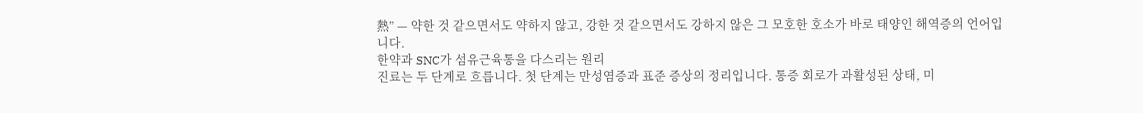熱” — 약한 것 같으면서도 약하지 않고, 강한 것 같으면서도 강하지 않은 그 모호한 호소가 바로 태양인 해역증의 언어입니다.
한약과 SNC가 섬유근육통을 다스리는 원리
진료는 두 단계로 흐릅니다. 첫 단계는 만성염증과 표준 증상의 정리입니다. 통증 회로가 과활성된 상태, 미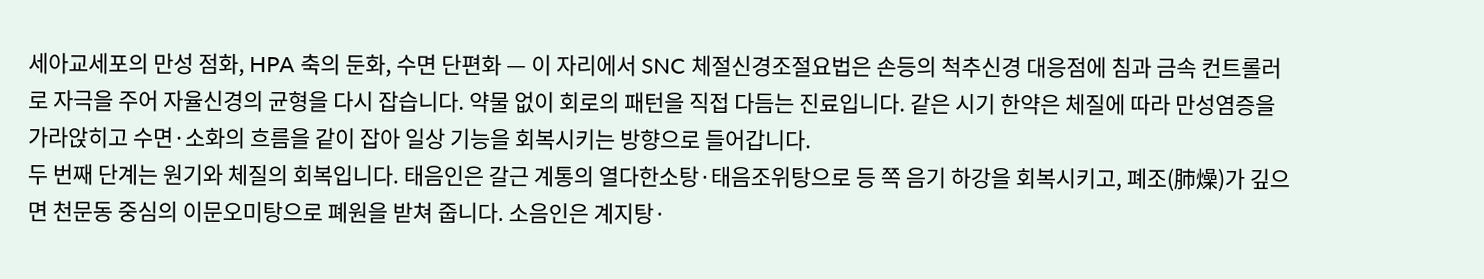세아교세포의 만성 점화, HPA 축의 둔화, 수면 단편화 — 이 자리에서 SNC 체절신경조절요법은 손등의 척추신경 대응점에 침과 금속 컨트롤러로 자극을 주어 자율신경의 균형을 다시 잡습니다. 약물 없이 회로의 패턴을 직접 다듬는 진료입니다. 같은 시기 한약은 체질에 따라 만성염증을 가라앉히고 수면·소화의 흐름을 같이 잡아 일상 기능을 회복시키는 방향으로 들어갑니다.
두 번째 단계는 원기와 체질의 회복입니다. 태음인은 갈근 계통의 열다한소탕·태음조위탕으로 등 쪽 음기 하강을 회복시키고, 폐조(肺燥)가 깊으면 천문동 중심의 이문오미탕으로 폐원을 받쳐 줍니다. 소음인은 계지탕·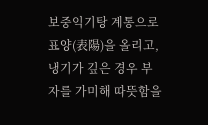보중익기탕 계통으로 표양(表陽)을 올리고, 냉기가 깊은 경우 부자를 가미해 따뜻함을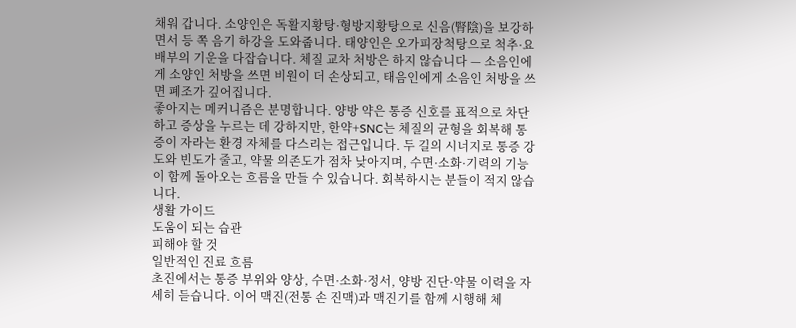채워 갑니다. 소양인은 독활지황탕·형방지황탕으로 신음(腎陰)을 보강하면서 등 쪽 음기 하강을 도와줍니다. 태양인은 오가피장척탕으로 척추·요배부의 기운을 다잡습니다. 체질 교차 처방은 하지 않습니다 — 소음인에게 소양인 처방을 쓰면 비원이 더 손상되고, 태음인에게 소음인 처방을 쓰면 폐조가 깊어집니다.
좋아지는 메커니즘은 분명합니다. 양방 약은 통증 신호를 표적으로 차단하고 증상을 누르는 데 강하지만, 한약+SNC는 체질의 균형을 회복해 통증이 자라는 환경 자체를 다스리는 접근입니다. 두 길의 시너지로 통증 강도와 빈도가 줄고, 약물 의존도가 점차 낮아지며, 수면·소화·기력의 기능이 함께 돌아오는 흐름을 만들 수 있습니다. 회복하시는 분들이 적지 않습니다.
생활 가이드
도움이 되는 습관
피해야 할 것
일반적인 진료 흐름
초진에서는 통증 부위와 양상, 수면·소화·정서, 양방 진단·약물 이력을 자세히 듣습니다. 이어 맥진(전통 손 진맥)과 맥진기를 함께 시행해 체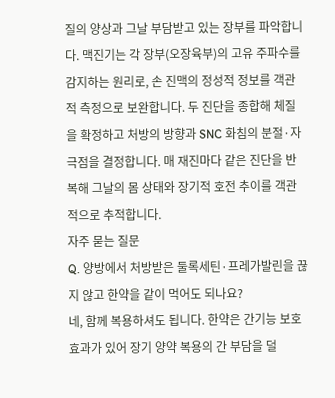질의 양상과 그날 부담받고 있는 장부를 파악합니다. 맥진기는 각 장부(오장육부)의 고유 주파수를 감지하는 원리로, 손 진맥의 정성적 정보를 객관적 측정으로 보완합니다. 두 진단을 종합해 체질을 확정하고 처방의 방향과 SNC 화침의 분절·자극점을 결정합니다. 매 재진마다 같은 진단을 반복해 그날의 몸 상태와 장기적 호전 추이를 객관적으로 추적합니다.
자주 묻는 질문
Q. 양방에서 처방받은 둘록세틴·프레가발린을 끊지 않고 한약을 같이 먹어도 되나요?
네, 함께 복용하셔도 됩니다. 한약은 간기능 보호 효과가 있어 장기 양약 복용의 간 부담을 덜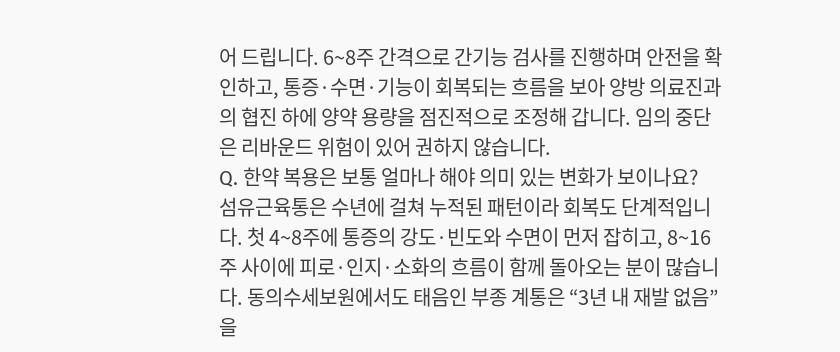어 드립니다. 6~8주 간격으로 간기능 검사를 진행하며 안전을 확인하고, 통증·수면·기능이 회복되는 흐름을 보아 양방 의료진과의 협진 하에 양약 용량을 점진적으로 조정해 갑니다. 임의 중단은 리바운드 위험이 있어 권하지 않습니다.
Q. 한약 복용은 보통 얼마나 해야 의미 있는 변화가 보이나요?
섬유근육통은 수년에 걸쳐 누적된 패턴이라 회복도 단계적입니다. 첫 4~8주에 통증의 강도·빈도와 수면이 먼저 잡히고, 8~16주 사이에 피로·인지·소화의 흐름이 함께 돌아오는 분이 많습니다. 동의수세보원에서도 태음인 부종 계통은 “3년 내 재발 없음”을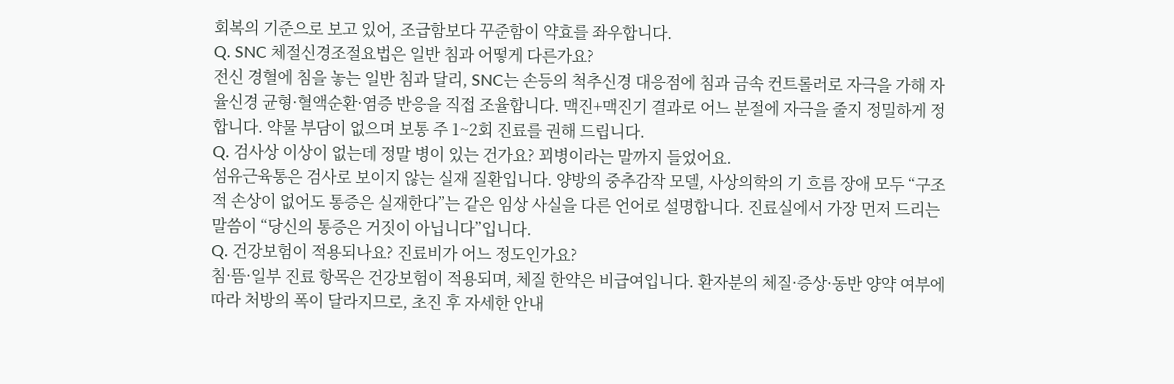회복의 기준으로 보고 있어, 조급함보다 꾸준함이 약효를 좌우합니다.
Q. SNC 체절신경조절요법은 일반 침과 어떻게 다른가요?
전신 경혈에 침을 놓는 일반 침과 달리, SNC는 손등의 척추신경 대응점에 침과 금속 컨트롤러로 자극을 가해 자율신경 균형·혈액순환·염증 반응을 직접 조율합니다. 맥진+맥진기 결과로 어느 분절에 자극을 줄지 정밀하게 정합니다. 약물 부담이 없으며 보통 주 1~2회 진료를 권해 드립니다.
Q. 검사상 이상이 없는데 정말 병이 있는 건가요? 꾀병이라는 말까지 들었어요.
섬유근육통은 검사로 보이지 않는 실재 질환입니다. 양방의 중추감작 모델, 사상의학의 기 흐름 장애 모두 “구조적 손상이 없어도 통증은 실재한다”는 같은 임상 사실을 다른 언어로 설명합니다. 진료실에서 가장 먼저 드리는 말씀이 “당신의 통증은 거짓이 아닙니다”입니다.
Q. 건강보험이 적용되나요? 진료비가 어느 정도인가요?
침·뜸·일부 진료 항목은 건강보험이 적용되며, 체질 한약은 비급여입니다. 환자분의 체질·증상·동반 양약 여부에 따라 처방의 폭이 달라지므로, 초진 후 자세한 안내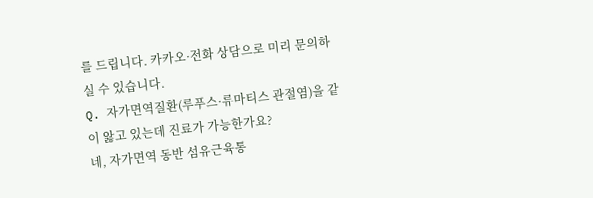를 드립니다. 카카오·전화 상담으로 미리 문의하실 수 있습니다.
Q. 자가면역질환(루푸스·류마티스 관절염)을 같이 앓고 있는데 진료가 가능한가요?
네, 자가면역 동반 섬유근육통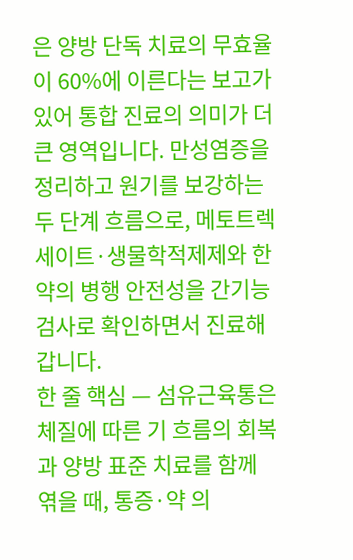은 양방 단독 치료의 무효율이 60%에 이른다는 보고가 있어 통합 진료의 의미가 더 큰 영역입니다. 만성염증을 정리하고 원기를 보강하는 두 단계 흐름으로, 메토트렉세이트·생물학적제제와 한약의 병행 안전성을 간기능 검사로 확인하면서 진료해 갑니다.
한 줄 핵심 — 섬유근육통은 체질에 따른 기 흐름의 회복과 양방 표준 치료를 함께 엮을 때, 통증·약 의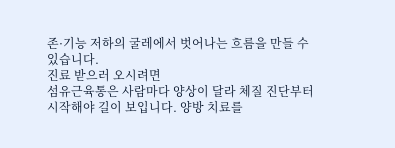존·기능 저하의 굴레에서 벗어나는 흐름을 만들 수 있습니다.
진료 받으러 오시려면
섬유근육통은 사람마다 양상이 달라 체질 진단부터 시작해야 길이 보입니다. 양방 치료를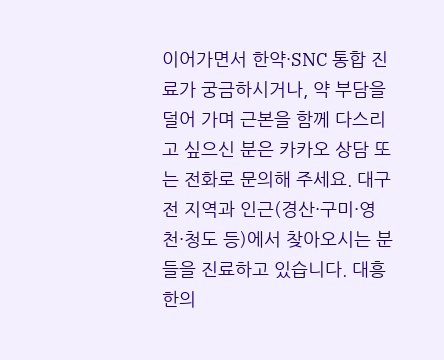이어가면서 한약·SNC 통합 진료가 궁금하시거나, 약 부담을 덜어 가며 근본을 함께 다스리고 싶으신 분은 카카오 상담 또는 전화로 문의해 주세요. 대구 전 지역과 인근(경산·구미·영천·청도 등)에서 찾아오시는 분들을 진료하고 있습니다. 대흥한의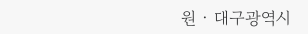원 · 대구광역시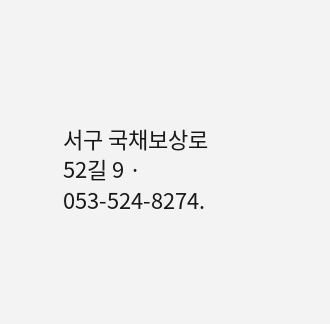서구 국채보상로52길 9 · 053-524-8274.